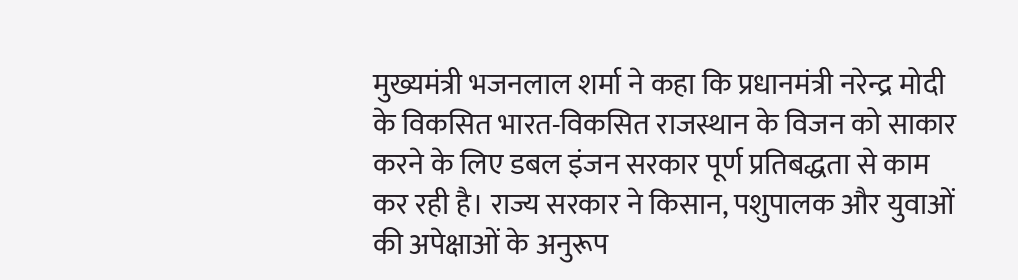मुख्यमंत्री भजनलाल शर्मा ने कहा कि प्रधानमंत्री नरेन्द्र मोदी के विकसित भारत-विकसित राजस्थान के विजन को साकार करने के लिए डबल इंजन सरकार पूर्ण प्रतिबद्धता से काम कर रही है। राज्य सरकार ने किसान, पशुपालक और युवाओं की अपेक्षाओं के अनुरूप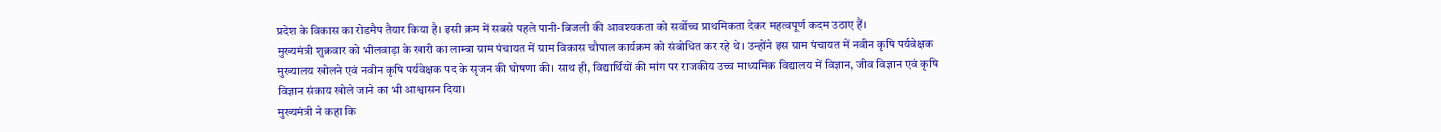प्रदेश के विकास का रोडमैप तैयार किया है। इसी क्रम में सबसे पहले पानी-बिजली की आवश्यकता को सर्वोच्च प्राथमिकता देकर महत्वपूर्ण कदम उठाए हैं।
मुख्यमंत्री शुक्रवार को भीलवाड़ा के खारी का लाम्बा ग्राम पंचायत में ग्राम विकास चौपाल कार्यक्रम को संबोधित कर रहे थे। उन्होंने इस ग्राम पंचायत में नवीन कृषि पर्यवेक्षक मुख्यालय खोलने एवं नवीन कृषि पर्यवेक्षक पद के सृजन की घोषणा की। साथ ही, विद्यार्थियों की मांग पर राजकीय उच्च माध्यमिक विद्यालय में विज्ञान, जीव विज्ञान एवं कृषि विज्ञान संकाय खोले जाने का भी आश्वासन दिया।
मुख्यमंत्री ने कहा कि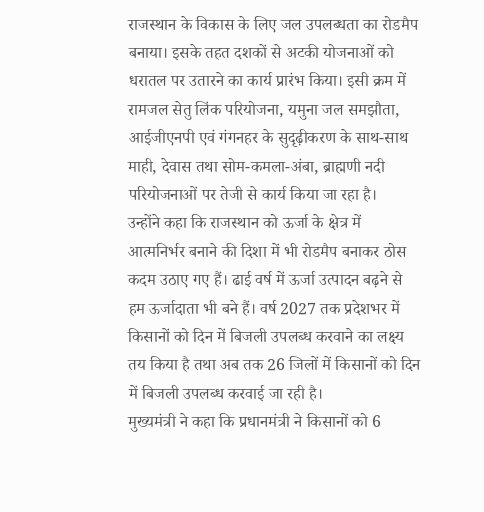राजस्थान के विकास के लिए जल उपलब्धता का रोडमैप बनाया। इसके तहत दशकों से अटकी योजनाओं को धरातल पर उतारने का कार्य प्रारंभ किया। इसी क्रम में रामजल सेतु लिंक परियोजना, यमुना जल समझौता, आईजीएनपी एवं गंगनहर के सुदृढ़ीकरण के साथ-साथ माही, देवास तथा सोम-कमला-अंबा, ब्राह्मणी नदी परियोजनाओं पर तेजी से कार्य किया जा रहा है।
उन्होंने कहा कि राजस्थान को ऊर्जा के क्षेत्र में आत्मनिर्भर बनाने की दिशा में भी रोडमैप बनाकर ठोस कदम उठाए गए हैं। ढाई वर्ष में ऊर्जा उत्पादन बढ़ने से हम ऊर्जादाता भी बने हैं। वर्ष 2027 तक प्रदेशभर में किसानों को दिन में बिजली उपलब्ध करवाने का लक्ष्य तय किया है तथा अब तक 26 जिलों में किसानों को दिन में बिजली उपलब्ध करवाई जा रही है।
मुख्यमंत्री ने कहा कि प्रधानमंत्री ने किसानों को 6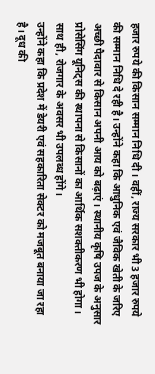हजार रुपये की किसान सम्मान निधि दी। वहीं, राज्य सरकार भी 3 हजार रुपये की सम्मान निधि दे रही है। उन्होंने कहा कि आधुनिक एवं जैविक खेती के जरिए अच्छी पैदावार से किसान अपनी आय को बढ़ाएं। स्थानीय कृषि उपज के अनुसार प्रोसेसिंग यूनिट्स की स्थापना से किसानों का आर्थिक सशक्तीकरण भी होगा। साथ ही, रोजगार के अवसर भी उपलब्ध होंगे।
उन्होंने कहा कि प्रदेश में डेयरी एवं सहकारिता सेक्टर को मजबूत बनाया जा रहा है। दूध की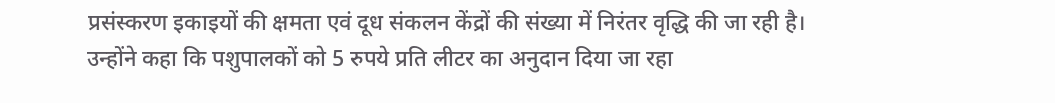प्रसंस्करण इकाइयों की क्षमता एवं दूध संकलन केंद्रों की संख्या में निरंतर वृद्धि की जा रही है। उन्होंने कहा कि पशुपालकों को 5 रुपये प्रति लीटर का अनुदान दिया जा रहा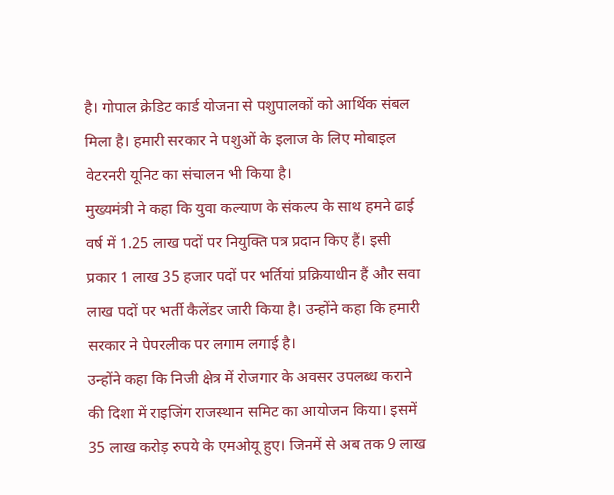है। गोपाल क्रेडिट कार्ड योजना से पशुपालकों को आर्थिक संबल मिला है। हमारी सरकार ने पशुओं के इलाज के लिए मोबाइल वेटरनरी यूनिट का संचालन भी किया है।
मुख्यमंत्री ने कहा कि युवा कल्याण के संकल्प के साथ हमने ढाई वर्ष में 1.25 लाख पदों पर नियुक्ति पत्र प्रदान किए हैं। इसी प्रकार 1 लाख 35 हजार पदों पर भर्तियां प्रक्रियाधीन हैं और सवा लाख पदों पर भर्ती कैलेंडर जारी किया है। उन्होंने कहा कि हमारी सरकार ने पेपरलीक पर लगाम लगाई है।
उन्होंने कहा कि निजी क्षेत्र में रोजगार के अवसर उपलब्ध कराने की दिशा में राइजिंग राजस्थान समिट का आयोजन किया। इसमें 35 लाख करोड़ रुपये के एमओयू हुए। जिनमें से अब तक 9 लाख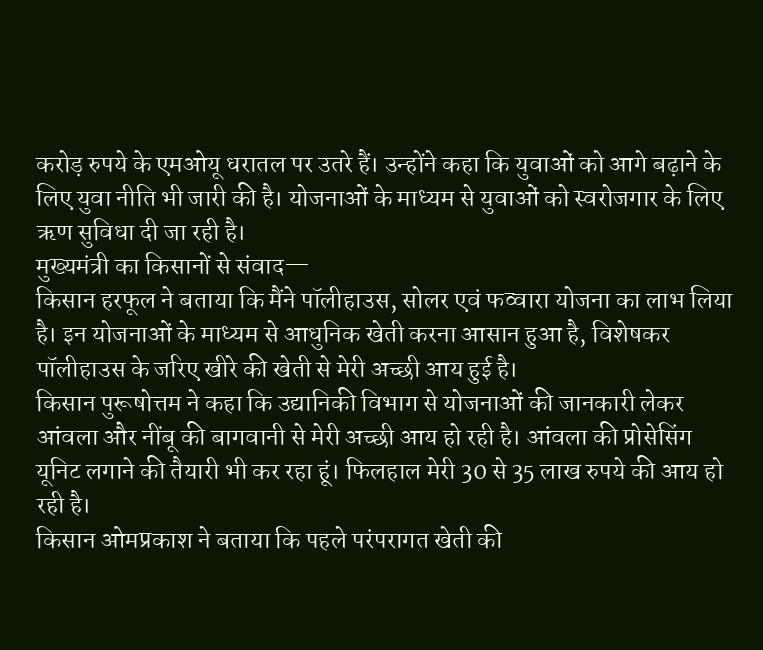करोड़ रुपये के एमओयू धरातल पर उतरे हैं। उन्होंने कहा कि युवाओं को आगे बढ़ाने के लिए युवा नीति भी जारी की है। योजनाओं के माध्यम से युवाओं को स्वरोजगार के लिए ऋण सुविधा दी जा रही है।
मुख्यमंत्री का किसानों से संवाद—
किसान हरफूल ने बताया कि मैंने पॉलीहाउस, सोलर एवं फव्वारा योजना का लाभ लिया है। इन योजनाओं के माध्यम से आधुनिक खेती करना आसान हुआ है, विशेषकर पॉलीहाउस के जरिए खीरे की खेती से मेरी अच्छी आय हुई है।
किसान पुरूषोत्तम ने कहा कि उद्यानिकी विभाग से योजनाओं की जानकारी लेकर आंवला और नींबू की बागवानी से मेरी अच्छी आय हो रही है। आंवला की प्रोसेसिंग यूनिट लगाने की तैयारी भी कर रहा हूं। फिलहाल मेरी 30 से 35 लाख रुपये की आय हो रही है।
किसान ओमप्रकाश ने बताया कि पहले परंपरागत खेती की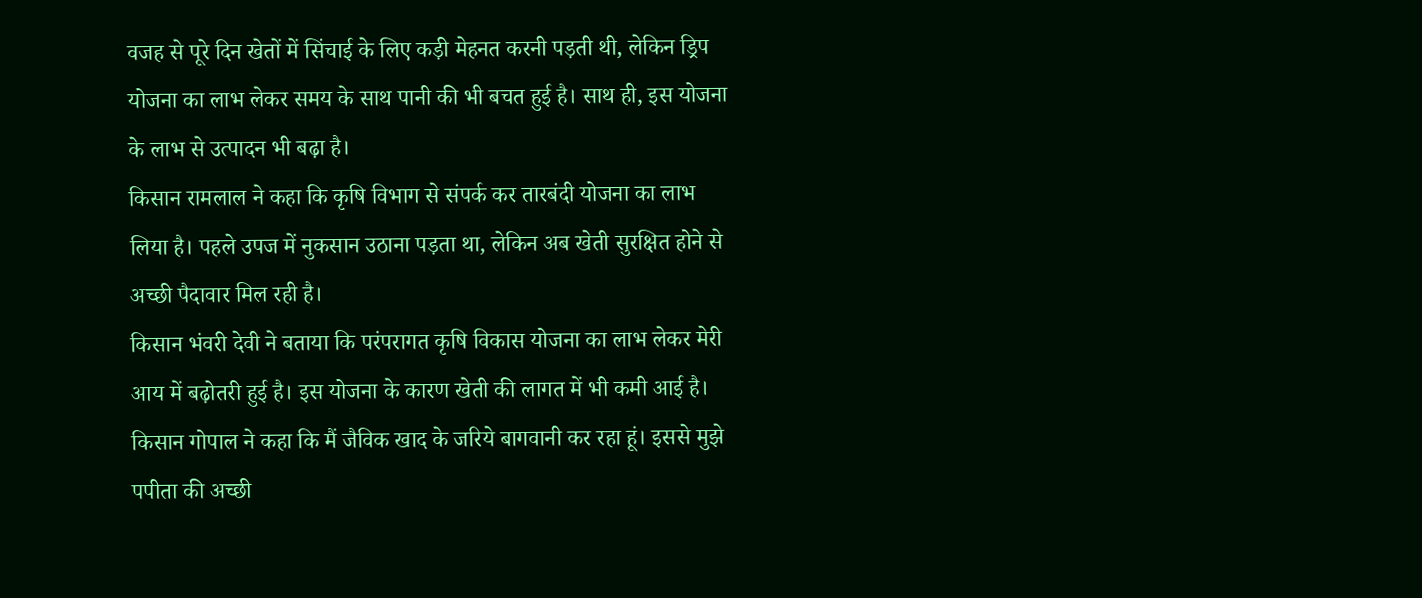वजह से पूरे दिन खेतों में सिंचाई के लिए कड़ी मेहनत करनी पड़ती थी, लेकिन ड्रिप योजना का लाभ लेकर समय के साथ पानी की भी बचत हुई है। साथ ही, इस योजना के लाभ से उत्पादन भी बढ़ा है।
किसान रामलाल ने कहा कि कृषि विभाग से संपर्क कर तारबंदी योजना का लाभ लिया है। पहले उपज में नुकसान उठाना पड़ता था, लेकिन अब खेती सुरक्षित होने से अच्छी पैदावार मिल रही है।
किसान भंवरी देवी ने बताया कि परंपरागत कृषि विकास योजना का लाभ लेकर मेरी आय में बढ़ोतरी हुई है। इस योजना के कारण खेती की लागत में भी कमी आई है।
किसान गोपाल ने कहा कि मैं जैविक खाद के जरिये बागवानी कर रहा हूं। इससे मुझे पपीता की अच्छी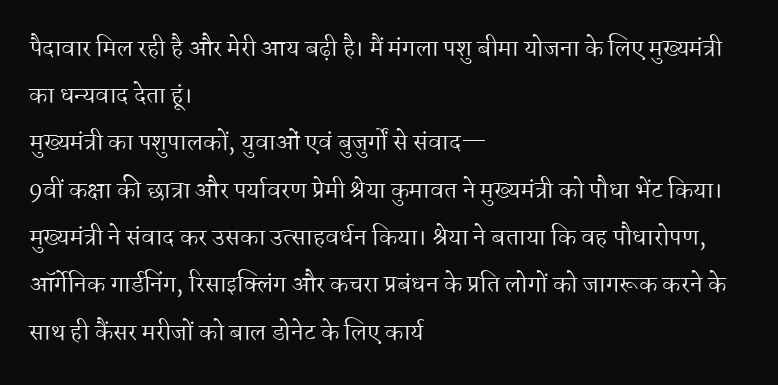पैदावार मिल रही है और मेरी आय बढ़ी है। मैं मंगला पशु बीमा योजना के लिए मुख्यमंत्री का धन्यवाद देता हूं।
मुख्यमंत्री का पशुपालकों, युवाओं एवं बुजुर्गों से संवाद—
9वीं कक्षा की छात्रा और पर्यावरण प्रेमी श्रेया कुमावत ने मुख्यमंत्री को पौधा भेंट किया। मुख्यमंत्री ने संवाद कर उसका उत्साहवर्धन किया। श्रेया ने बताया कि वह पौधारोपण, ऑर्गेनिक गार्डनिंग, रिसाइक्लिंग और कचरा प्रबंधन के प्रति लोगों को जागरूक करने के साथ ही कैंसर मरीजों को बाल डोनेट के लिए कार्य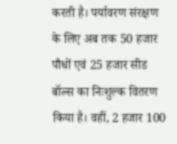करती है। पर्यावरण संरक्षण के लिए अब तक 50 हजार पौधों एवं 25 हजार सीड बॉल्स का निःशुल्क वितरण किया है। वहीं, 2 हजार 100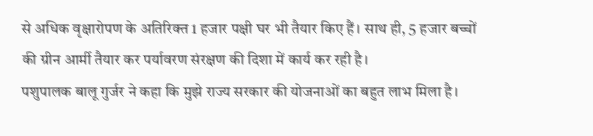से अधिक वृक्षारोपण के अतिरिक्त 1 हजार पक्षी घर भी तैयार किए हैं। साथ ही, 5 हजार बच्चों की ग्रीन आर्मी तैयार कर पर्यावरण संरक्षण की दिशा में कार्य कर रही है।
पशुपालक बालू गुर्जर ने कहा कि मुझे राज्य सरकार की योजनाओं का बहुत लाभ मिला है।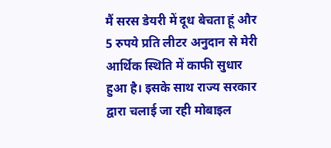मैं सरस डेयरी में दूध बेचता हूं और 5 रुपये प्रति लीटर अनुदान से मेरी आर्थिक स्थिति में काफी सुधार हुआ है। इसके साथ राज्य सरकार द्वारा चलाई जा रही मोबाइल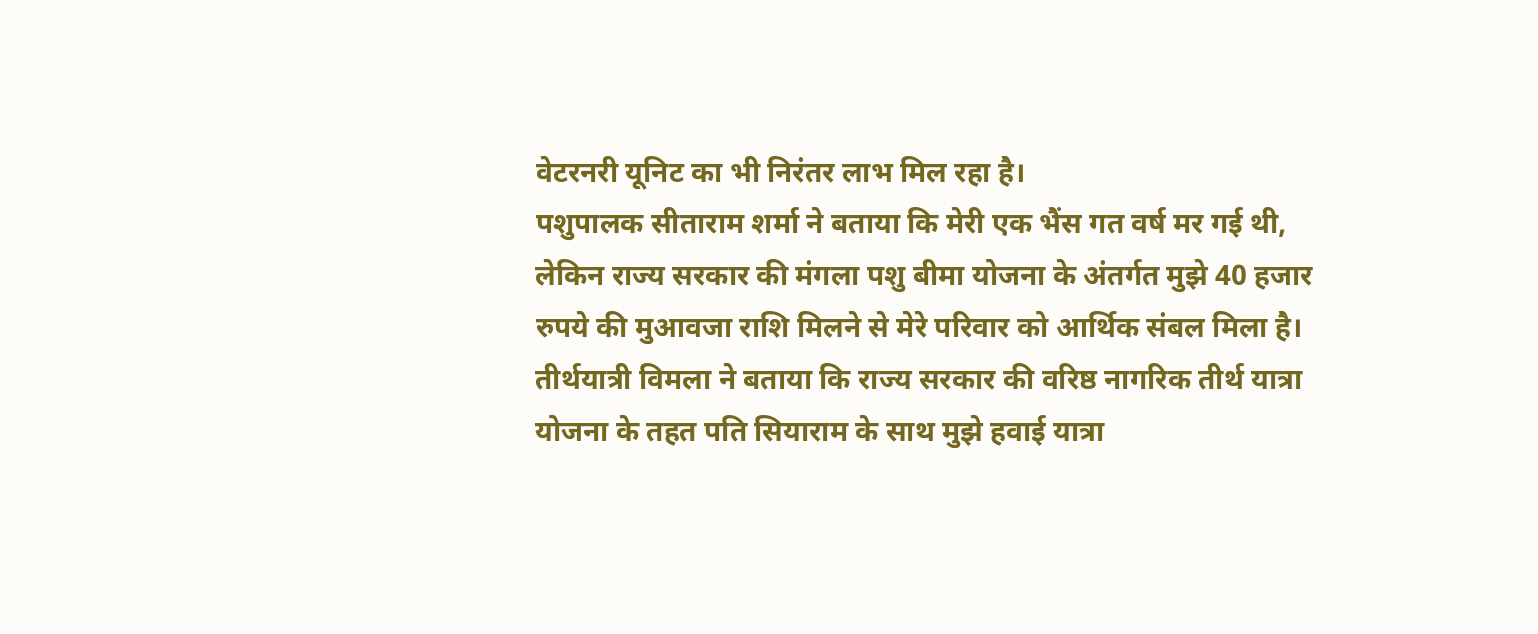वेटरनरी यूनिट का भी निरंतर लाभ मिल रहा है।
पशुपालक सीताराम शर्मा ने बताया कि मेरी एक भैंस गत वर्ष मर गई थी, लेकिन राज्य सरकार की मंगला पशु बीमा योजना के अंतर्गत मुझे 40 हजार रुपये की मुआवजा राशि मिलने से मेरे परिवार को आर्थिक संबल मिला है।
तीर्थयात्री विमला ने बताया कि राज्य सरकार की वरिष्ठ नागरिक तीर्थ यात्रा योजना के तहत पति सियाराम के साथ मुझे हवाई यात्रा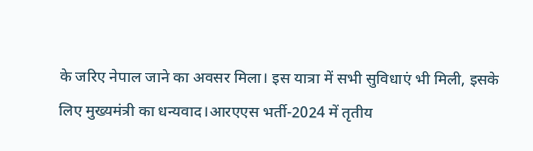के जरिए नेपाल जाने का अवसर मिला। इस यात्रा में सभी सुविधाएं भी मिली, इसके लिए मुख्यमंत्री का धन्यवाद।आरएएस भर्ती-2024 में तृतीय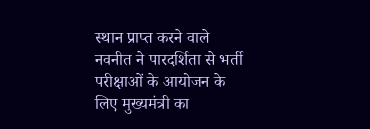स्थान प्राप्त करने वाले नवनीत ने पारदर्शिता से भर्ती परीक्षाओं के आयोजन के लिए मुख्यमंत्री का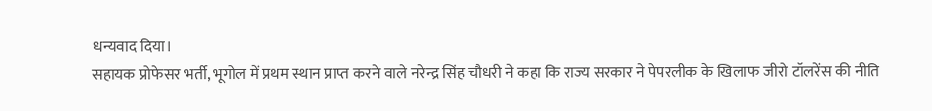धन्यवाद दिया।
सहायक प्रोफेसर भर्ती, भूगोल में प्रथम स्थान प्राप्त करने वाले नरेन्द्र सिंह चौधरी ने कहा कि राज्य सरकार ने पेपरलीक के खिलाफ जीरो टॉलरेंस की नीति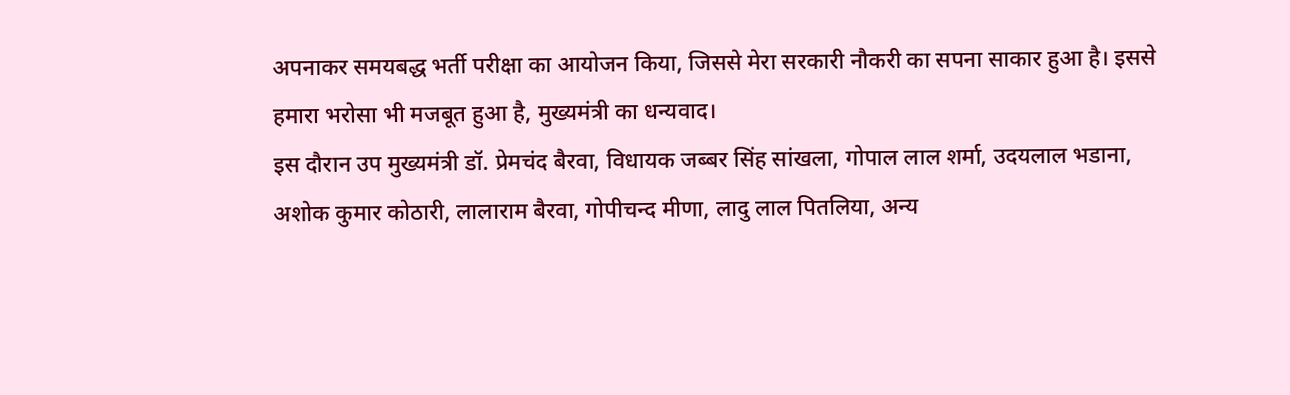अपनाकर समयबद्ध भर्ती परीक्षा का आयोजन किया, जिससे मेरा सरकारी नौकरी का सपना साकार हुआ है। इससे हमारा भरोसा भी मजबूत हुआ है, मुख्यमंत्री का धन्यवाद।
इस दौरान उप मुख्यमंत्री डॉ. प्रेमचंद बैरवा, विधायक जब्बर सिंह सांखला, गोपाल लाल शर्मा, उदयलाल भडाना, अशोक कुमार कोठारी, लालाराम बैरवा, गोपीचन्द मीणा, लादु लाल पितलिया, अन्य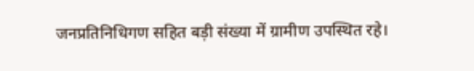जनप्रतिनिधिगण सहित बड़ी संख्या में ग्रामीण उपस्थित रहे।